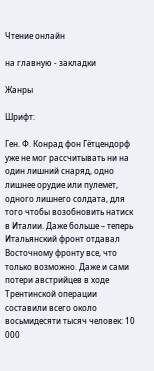Чтение онлайн

на главную - закладки

Жанры

Шрифт:

Ген. Ф. Конрад фон Гётцендорф уже не мог рассчитывать ни на один лишний снаряд, одно лишнее орудие или пулемет, одного лишнего солдата, для того чтобы возобновить натиск в Италии. Даже больше – теперь Итальянский фронт отдавал Восточному фронту все, что только возможно. Даже и сами потери австрийцев в ходе Трентинской операции составили всего около восьмидесяти тысяч человек: 10 000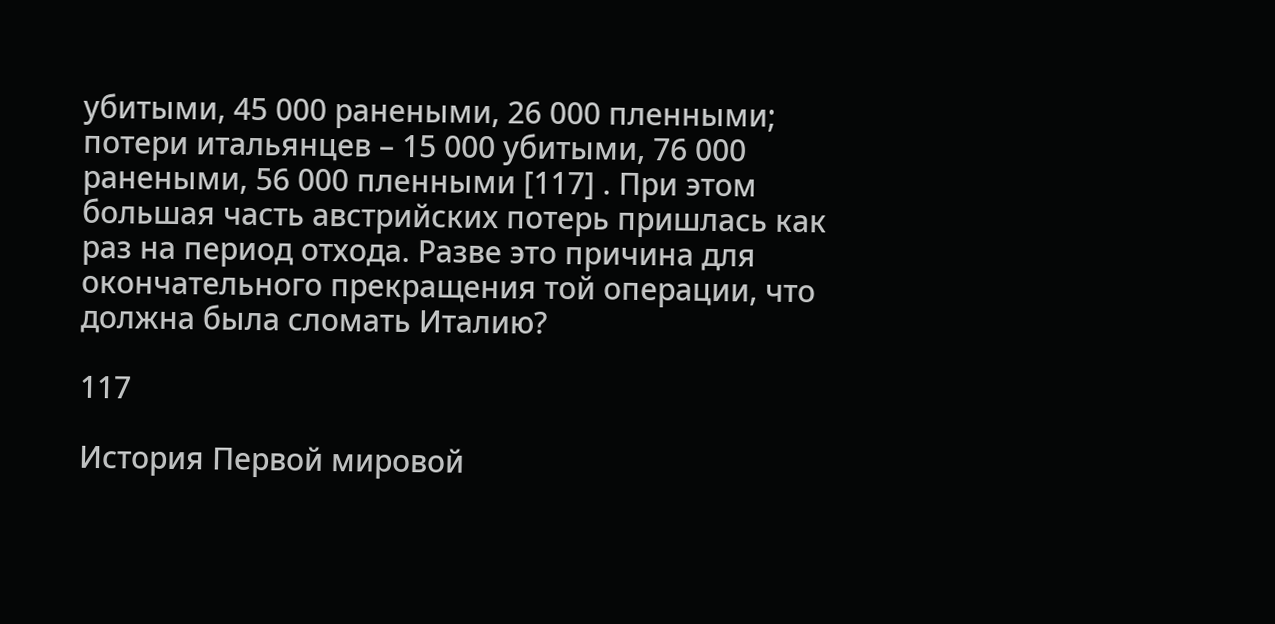убитыми, 45 000 ранеными, 26 000 пленными; потери итальянцев – 15 000 убитыми, 76 000 ранеными, 56 000 пленными [117] . При этом большая часть австрийских потерь пришлась как раз на период отхода. Разве это причина для окончательного прекращения той операции, что должна была сломать Италию?

117

История Первой мировой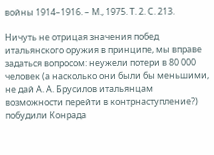войны 1914–1916. – М., 1975. Т. 2. С. 213.

Ничуть не отрицая значения побед итальянского оружия в принципе, мы вправе задаться вопросом: неужели потери в 80 000 человек (а насколько они были бы меньшими, не дай А. А. Брусилов итальянцам возможности перейти в контрнаступление?) побудили Конрада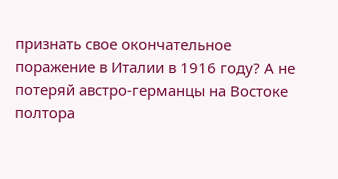признать свое окончательное поражение в Италии в 1916 году? А не потеряй австро-германцы на Востоке полтора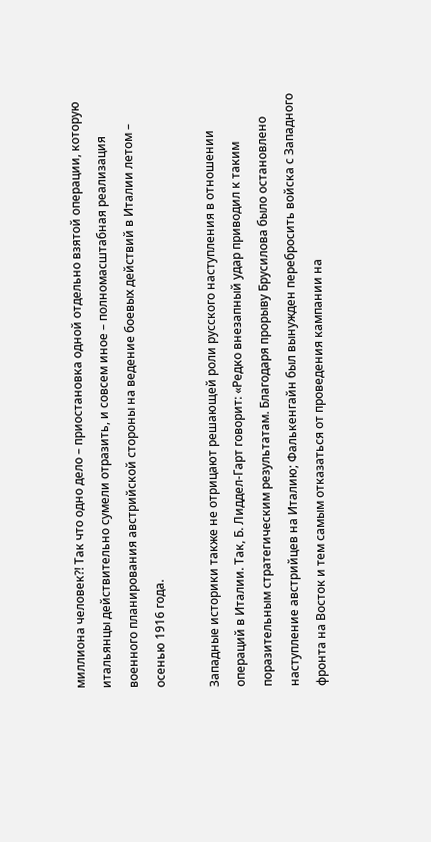миллиона человек?! Так что одно дело – приостановка одной отдельно взятой операции, которую итальянцы действительно сумели отразить, и совсем иное – полномасштабная реализация военного планирования австрийской стороны на ведение боевых действий в Италии летом – осенью 1916 года.

Западные историки также не отрицают решающей роли русского наступления в отношении операций в Италии. Так, Б. Лиддел-Гарт говорит: «Редко внезапный удар приводил к таким поразительным стратегическим результатам. Благодаря прорыву Брусилова было остановлено наступление австрийцев на Италию; Фалькенгайн был вынужден перебросить войска с Западного фронта на Восток и тем самым отказаться от проведения кампании на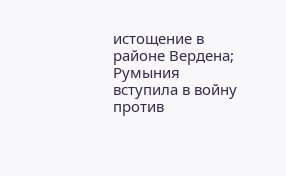истощение в районе Вердена; Румыния вступила в войну против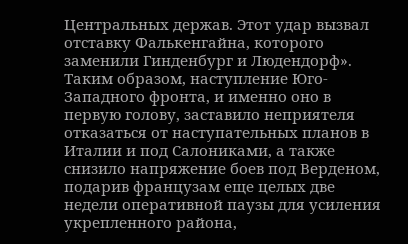Центральных держав. Этот удар вызвал отставку Фалькенгайна, которого заменили Гинденбург и Людендорф». Таким образом, наступление Юго-Западного фронта, и именно оно в первую голову, заставило неприятеля отказаться от наступательных планов в Италии и под Салониками, а также снизило напряжение боев под Верденом, подарив французам еще целых две недели оперативной паузы для усиления укрепленного района,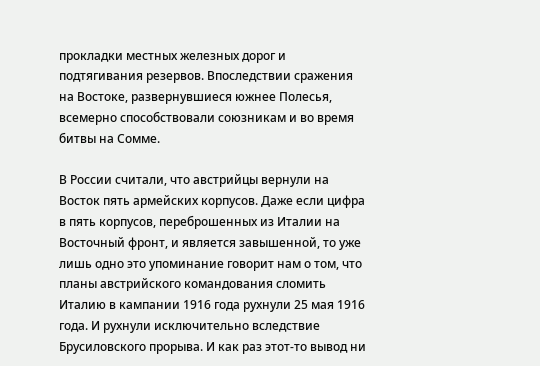прокладки местных железных дорог и подтягивания резервов. Впоследствии сражения на Востоке, развернувшиеся южнее Полесья, всемерно способствовали союзникам и во время битвы на Сомме.

В России считали, что австрийцы вернули на Восток пять армейских корпусов. Даже если цифра в пять корпусов, переброшенных из Италии на Восточный фронт, и является завышенной, то уже лишь одно это упоминание говорит нам о том, что планы австрийского командования сломить Италию в кампании 1916 года рухнули 25 мая 1916 года. И рухнули исключительно вследствие Брусиловского прорыва. И как раз этот-то вывод ни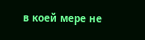в коей мере не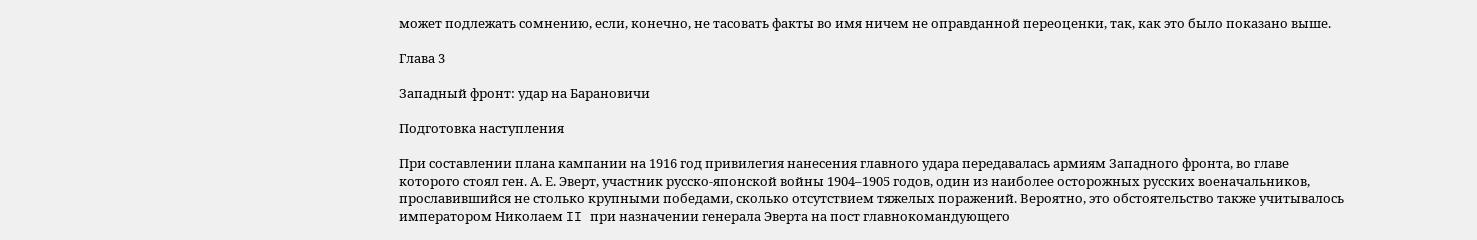может подлежать сомнению, если, конечно, не тасовать факты во имя ничем не оправданной переоценки, так, как это было показано выше.

Глава 3

Западный фронт: удар на Барановичи

Подготовка наступления

При составлении плана кампании на 1916 год привилегия нанесения главного удара передавалась армиям Западного фронта, во главе которого стоял ген. А. Е. Эверт, участник русско-японской войны 1904–1905 годов, один из наиболее осторожных русских военачальников, прославившийся не столько крупными победами, сколько отсутствием тяжелых поражений. Вероятно, это обстоятельство также учитывалось императором Николаем II при назначении генерала Эверта на пост главнокомандующего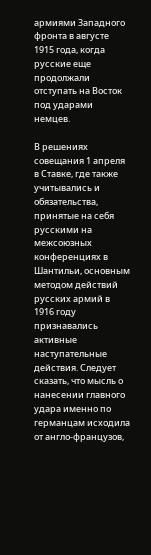армиями Западного фронта в августе 1915 года, когда русские еще продолжали отступать на Восток под ударами немцев.

В решениях совещания 1 апреля в Ставке, где также учитывались и обязательства, принятые на себя русскими на межсоюзных конференциях в Шантильи, основным методом действий русских армий в 1916 году признавались активные наступательные действия. Следует сказать, что мысль о нанесении главного удара именно по германцам исходила от англо-французов,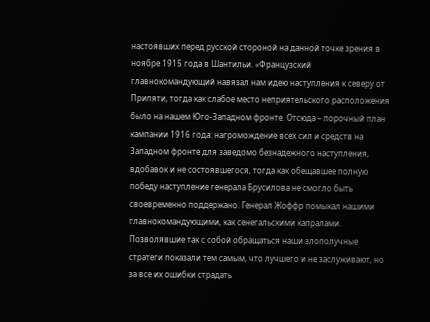настоявших перед русской стороной на данной точке зрения в ноябре 1915 года в Шантильи. «Французский главнокомандующий навязал нам идею наступления к северу от Припяти, тогда как слабое место неприятельского расположения было на нашем Юго-Западном фронте. Отсюда – порочный план кампании 1916 года: нагромождение всех сил и средств на Западном фронте для заведомо безнадежного наступления, вдобавок и не состоявшегося, тогда как обещавшее полную победу наступление генерала Брусилова не смогло быть своевременно поддержано. Генерал Жоффр помыкал нашими главнокомандующими, как сенегальскими капралами. Позволявшие так с собой обращаться наши злополучные стратеги показали тем самым, что лучшего и не заслуживают, но за все их ошибки страдать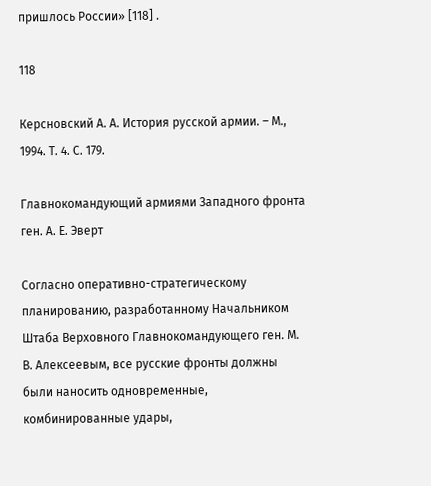пришлось России» [118] .

118

Керсновский А. А. История русской армии. – М., 1994. Т. 4. С. 179.

Главнокомандующий армиями Западного фронта ген. А. Е. Эверт

Согласно оперативно-стратегическому планированию, разработанному Начальником Штаба Верховного Главнокомандующего ген. М. В. Алексеевым, все русские фронты должны были наносить одновременные, комбинированные удары,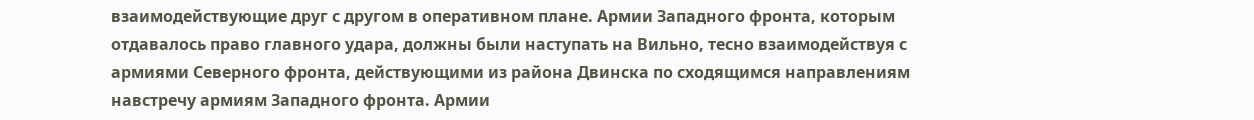взаимодействующие друг с другом в оперативном плане. Армии Западного фронта, которым отдавалось право главного удара, должны были наступать на Вильно, тесно взаимодействуя с армиями Северного фронта, действующими из района Двинска по сходящимся направлениям навстречу армиям Западного фронта. Армии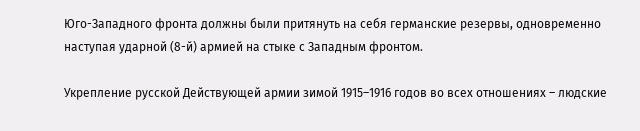Юго-Западного фронта должны были притянуть на себя германские резервы, одновременно наступая ударной (8-й) армией на стыке с Западным фронтом.

Укрепление русской Действующей армии зимой 1915–1916 годов во всех отношениях – людские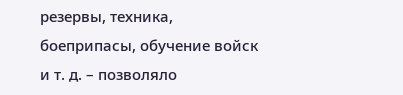резервы, техника, боеприпасы, обучение войск и т. д. – позволяло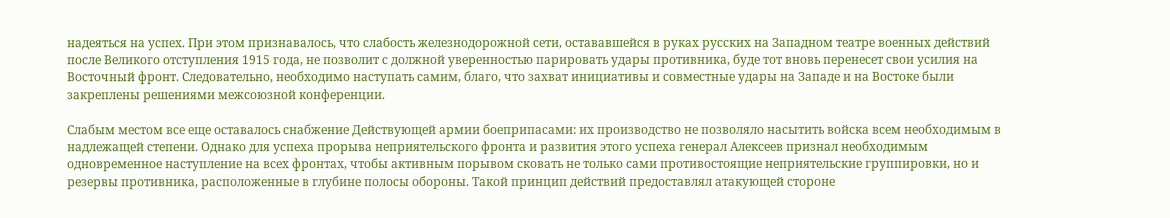надеяться на успех. При этом признавалось, что слабость железнодорожной сети, остававшейся в руках русских на Западном театре военных действий после Великого отступления 1915 года, не позволит с должной уверенностью парировать удары противника, буде тот вновь перенесет свои усилия на Восточный фронт. Следовательно, необходимо наступать самим, благо, что захват инициативы и совместные удары на Западе и на Востоке были закреплены решениями межсоюзной конференции.

Слабым местом все еще оставалось снабжение Действующей армии боеприпасами: их производство не позволяло насытить войска всем необходимым в надлежащей степени. Однако для успеха прорыва неприятельского фронта и развития этого успеха генерал Алексеев признал необходимым одновременное наступление на всех фронтах, чтобы активным порывом сковать не только сами противостоящие неприятельские группировки, но и резервы противника, расположенные в глубине полосы обороны. Такой принцип действий предоставлял атакующей стороне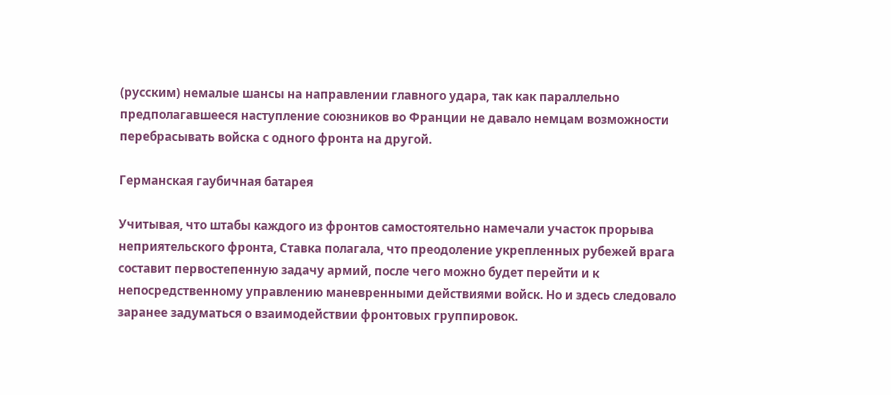(русским) немалые шансы на направлении главного удара, так как параллельно предполагавшееся наступление союзников во Франции не давало немцам возможности перебрасывать войска с одного фронта на другой.

Германская гаубичная батарея

Учитывая, что штабы каждого из фронтов самостоятельно намечали участок прорыва неприятельского фронта, Ставка полагала, что преодоление укрепленных рубежей врага составит первостепенную задачу армий, после чего можно будет перейти и к непосредственному управлению маневренными действиями войск. Но и здесь следовало заранее задуматься о взаимодействии фронтовых группировок.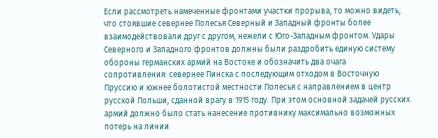Если рассмотреть намеченные фронтами участки прорыва, то можно видеть, что стоявшие севернее Полесья Северный и Западный фронты более взаимодействовали друг с другом, нежели с Юго-Западным фронтом. Удары Северного и Западного фронтов должны были раздробить единую систему обороны германских армий на Востоке и обозначить два очага сопротивления: севернее Пинска с последующим отходом в Восточную Пруссию и южнее болотистой местности Полесья с направлением в центр русской Польши, сданной врагу в 1915 году. При этом основной задачей русских армий должно было стать нанесение противнику максимально возможных потерь на линии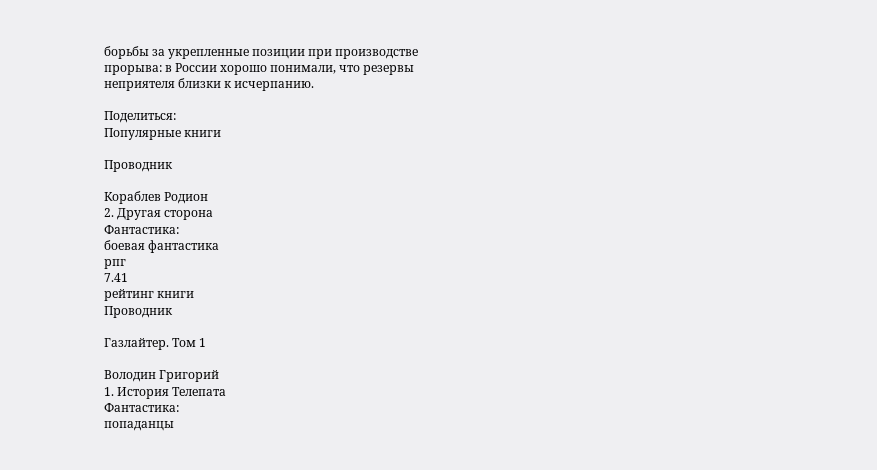борьбы за укрепленные позиции при производстве прорыва: в России хорошо понимали, что резервы неприятеля близки к исчерпанию.

Поделиться:
Популярные книги

Проводник

Кораблев Родион
2. Другая сторона
Фантастика:
боевая фантастика
рпг
7.41
рейтинг книги
Проводник

Газлайтер. Том 1

Володин Григорий
1. История Телепата
Фантастика:
попаданцы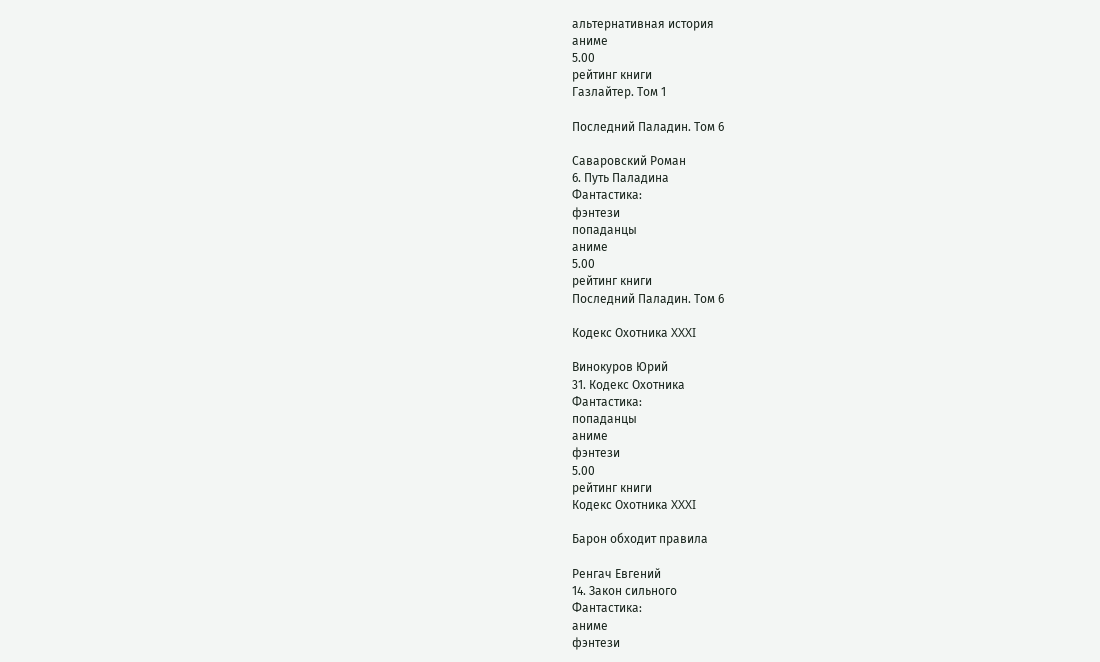альтернативная история
аниме
5.00
рейтинг книги
Газлайтер. Том 1

Последний Паладин. Том 6

Саваровский Роман
6. Путь Паладина
Фантастика:
фэнтези
попаданцы
аниме
5.00
рейтинг книги
Последний Паладин. Том 6

Кодекс Охотника XXXI

Винокуров Юрий
31. Кодекс Охотника
Фантастика:
попаданцы
аниме
фэнтези
5.00
рейтинг книги
Кодекс Охотника XXXI

Барон обходит правила

Ренгач Евгений
14. Закон сильного
Фантастика:
аниме
фэнтези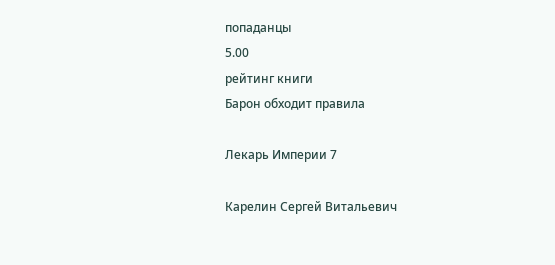попаданцы
5.00
рейтинг книги
Барон обходит правила

Лекарь Империи 7

Карелин Сергей Витальевич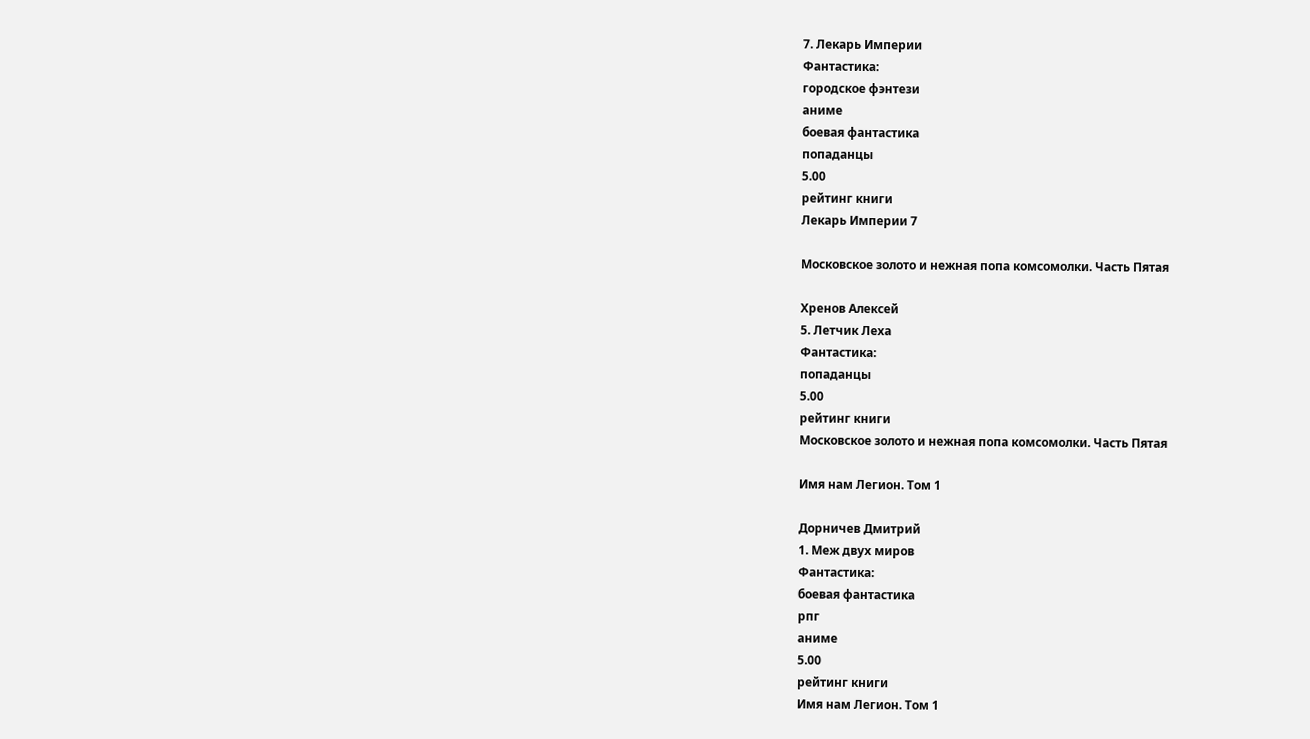7. Лекарь Империи
Фантастика:
городское фэнтези
аниме
боевая фантастика
попаданцы
5.00
рейтинг книги
Лекарь Империи 7

Московское золото и нежная попа комсомолки. Часть Пятая

Хренов Алексей
5. Летчик Леха
Фантастика:
попаданцы
5.00
рейтинг книги
Московское золото и нежная попа комсомолки. Часть Пятая

Имя нам Легион. Том 1

Дорничев Дмитрий
1. Меж двух миров
Фантастика:
боевая фантастика
рпг
аниме
5.00
рейтинг книги
Имя нам Легион. Том 1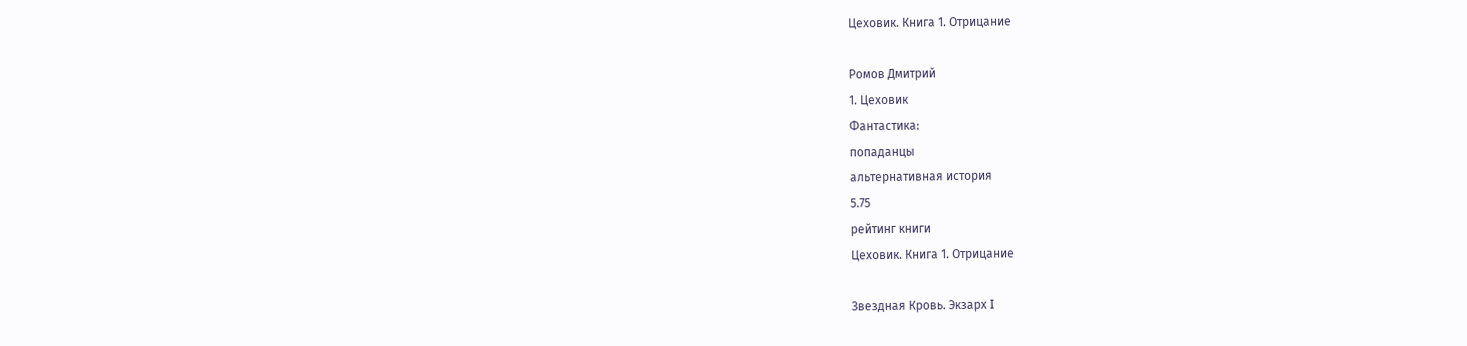Цеховик. Книга 1. Отрицание

Ромов Дмитрий
1. Цеховик
Фантастика:
попаданцы
альтернативная история
5.75
рейтинг книги
Цеховик. Книга 1. Отрицание

Звездная Кровь. Экзарх I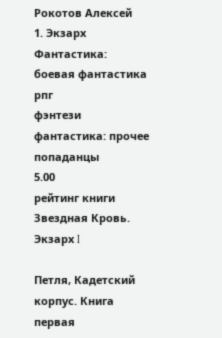Рокотов Алексей
1. Экзарх
Фантастика:
боевая фантастика
рпг
фэнтези
фантастика: прочее
попаданцы
5.00
рейтинг книги
Звездная Кровь. Экзарх I

Петля, Кадетский корпус. Книга первая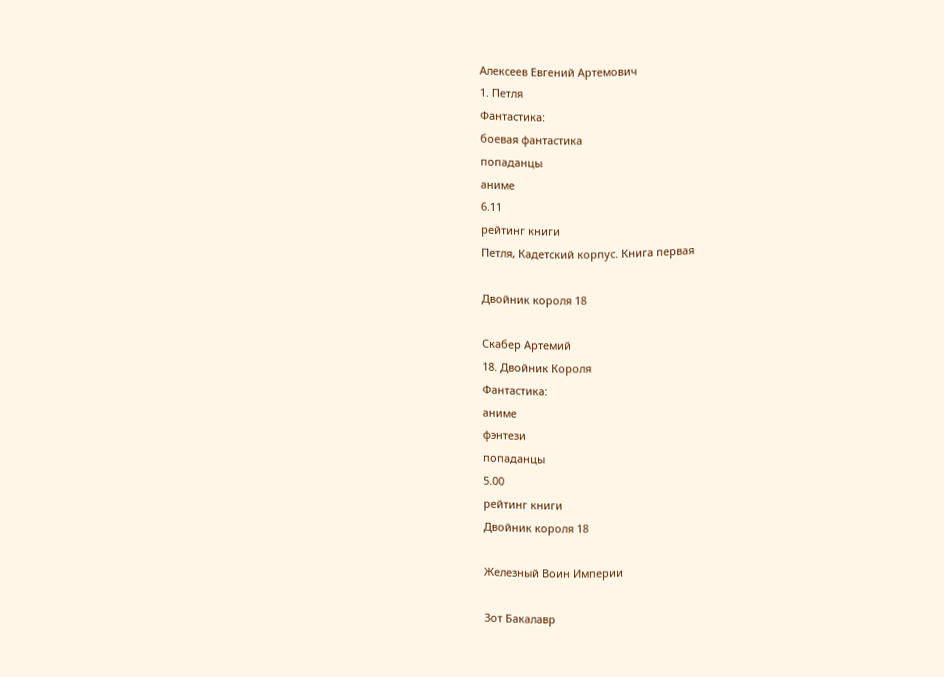Алексеев Евгений Артемович
1. Петля
Фантастика:
боевая фантастика
попаданцы
аниме
6.11
рейтинг книги
Петля, Кадетский корпус. Книга первая

Двойник короля 18

Скабер Артемий
18. Двойник Короля
Фантастика:
аниме
фэнтези
попаданцы
5.00
рейтинг книги
Двойник короля 18

Железный Воин Империи

Зот Бакалавр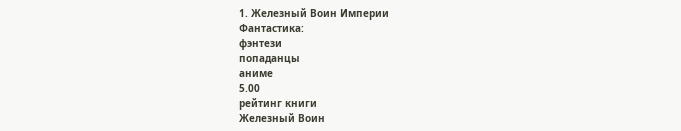1. Железный Воин Империи
Фантастика:
фэнтези
попаданцы
аниме
5.00
рейтинг книги
Железный Воин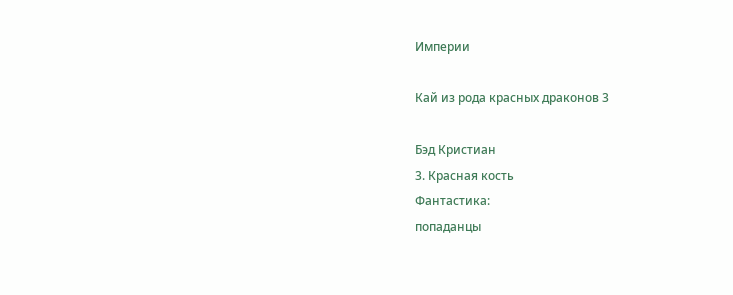Империи

Кай из рода красных драконов 3

Бэд Кристиан
3. Красная кость
Фантастика:
попаданцы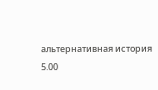альтернативная история
5.00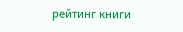рейтинг книги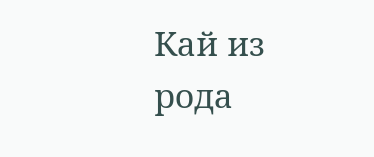Кай из рода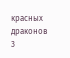красных драконов 3